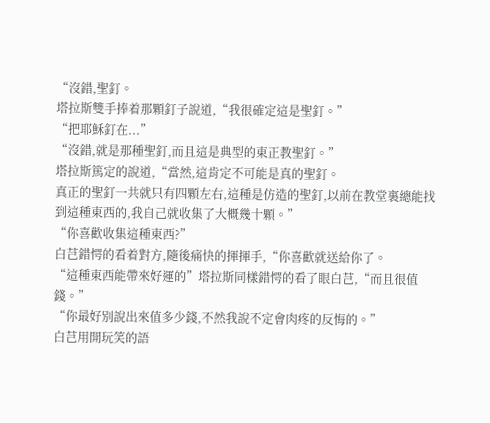“沒錯,聖釘。
塔拉斯雙手捧着那顆釘子說道,“我很確定這是聖釘。”
“把耶穌釘在...”
“沒錯,就是那種聖釘,而且這是典型的東正教聖釘。”
塔拉斯篤定的說道,“當然,這肯定不可能是真的聖釘。
真正的聖釘一共就只有四顆左右,這種是仿造的聖釘,以前在教堂裏總能找到這種東西的,我自己就收集了大概幾十顆。”
“你喜歡收集這種東西?”
白芑錯愕的看着對方,隨後痛快的揮揮手,“你喜歡就送給你了。
“這種東西能帶來好運的”塔拉斯同樣錯愕的看了眼白芑,“而且很值錢。”
“你最好別說出來值多少錢,不然我說不定會肉疼的反悔的。”
白芑用開玩笑的語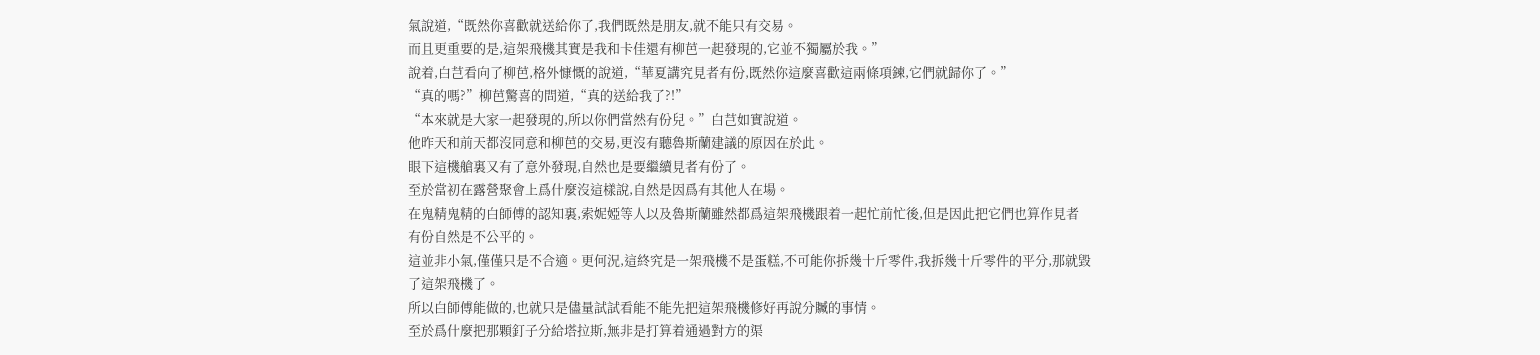氣說道,“既然你喜歡就送給你了,我們既然是朋友,就不能只有交易。
而且更重要的是,這架飛機其實是我和卡佳還有柳芭一起發現的,它並不獨屬於我。”
說着,白芑看向了柳芭,格外慷慨的說道,“華夏講究見者有份,既然你這麼喜歡這兩條項鍊,它們就歸你了。”
“真的嗎?”柳芭驚喜的問道,“真的送給我了?!”
“本來就是大家一起發現的,所以你們當然有份兒。”白芑如實說道。
他昨天和前天都沒同意和柳芭的交易,更沒有聽魯斯蘭建議的原因在於此。
眼下這機艙裏又有了意外發現,自然也是要繼續見者有份了。
至於當初在露營聚會上爲什麼沒這樣說,自然是因爲有其他人在場。
在鬼精鬼精的白師傅的認知裏,索妮婭等人以及魯斯蘭雖然都爲這架飛機跟着一起忙前忙後,但是因此把它們也算作見者有份自然是不公平的。
這並非小氣,僅僅只是不合適。更何況,這終究是一架飛機不是蛋糕,不可能你拆幾十斤零件,我拆幾十斤零件的平分,那就毀了這架飛機了。
所以白師傅能做的,也就只是儘量試試看能不能先把這架飛機修好再說分贓的事情。
至於爲什麼把那顆釘子分給塔拉斯,無非是打算着通過對方的渠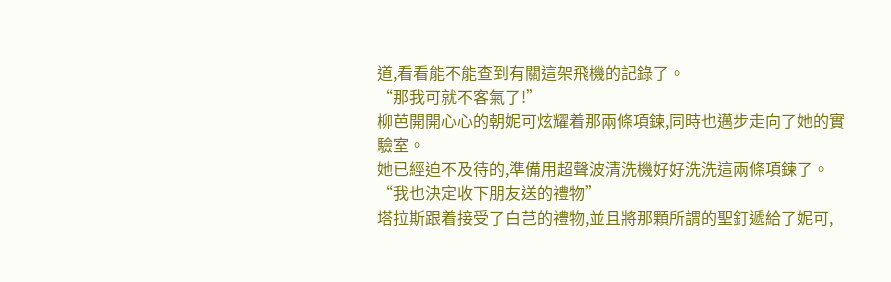道,看看能不能查到有關這架飛機的記錄了。
“那我可就不客氣了!”
柳芭開開心心的朝妮可炫耀着那兩條項鍊,同時也邁步走向了她的實驗室。
她已經迫不及待的,準備用超聲波清洗機好好洗洗這兩條項鍊了。
“我也決定收下朋友送的禮物”
塔拉斯跟着接受了白芑的禮物,並且將那顆所謂的聖釘遞給了妮可,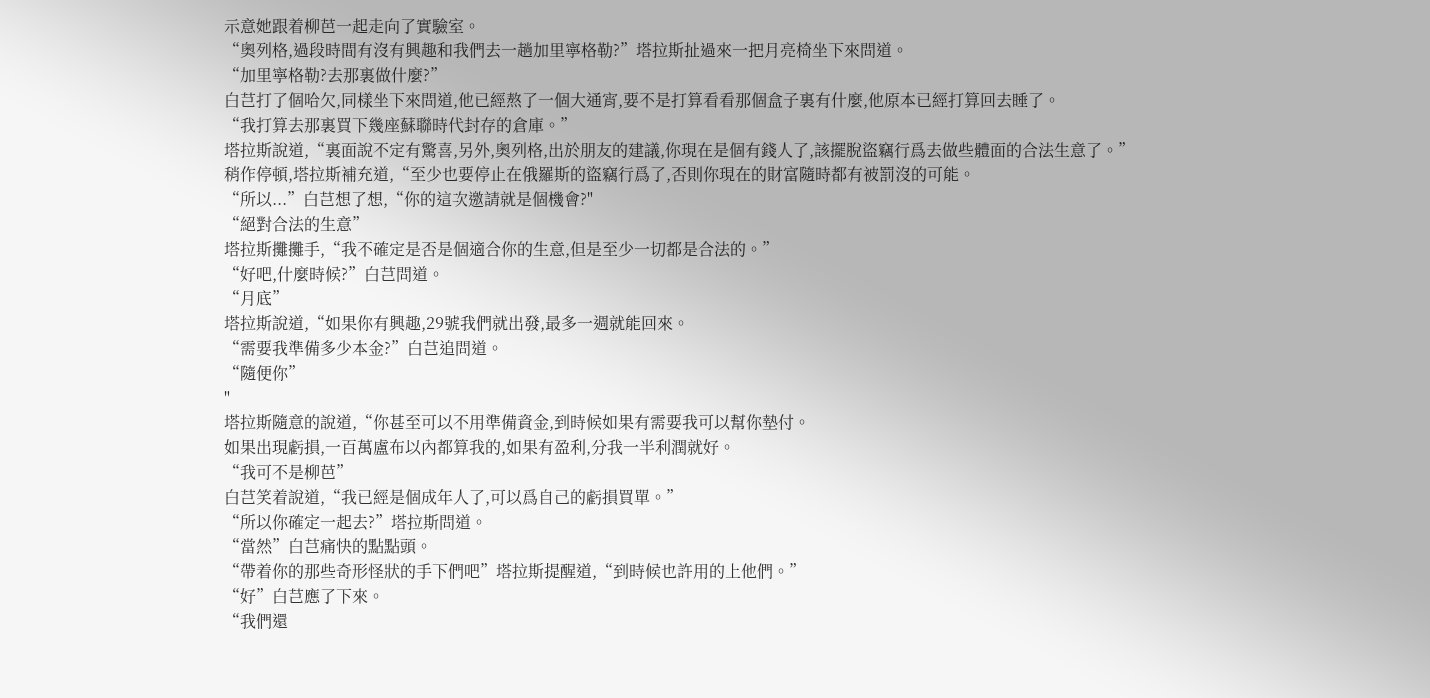示意她跟着柳芭一起走向了實驗室。
“奧列格,過段時間有沒有興趣和我們去一趟加里寧格勒?”塔拉斯扯過來一把月亮椅坐下來問道。
“加里寧格勒?去那裏做什麼?”
白芑打了個哈欠,同樣坐下來問道,他已經熬了一個大通宵,要不是打算看看那個盒子裏有什麼,他原本已經打算回去睡了。
“我打算去那裏買下幾座蘇聯時代封存的倉庫。”
塔拉斯說道,“裏面說不定有驚喜,另外,奧列格,出於朋友的建議,你現在是個有錢人了,該擺脫盜竊行爲去做些體面的合法生意了。”
稍作停頓,塔拉斯補充道,“至少也要停止在俄羅斯的盜竊行爲了,否則你現在的財富隨時都有被罰沒的可能。
“所以...”白芑想了想,“你的這次邀請就是個機會?"
“絕對合法的生意”
塔拉斯攤攤手,“我不確定是否是個適合你的生意,但是至少一切都是合法的。”
“好吧,什麼時候?”白芑問道。
“月底”
塔拉斯說道,“如果你有興趣,29號我們就出發,最多一週就能回來。
“需要我準備多少本金?”白芑追問道。
“隨便你”
"
塔拉斯隨意的說道,“你甚至可以不用準備資金,到時候如果有需要我可以幫你墊付。
如果出現虧損,一百萬盧布以內都算我的,如果有盈利,分我一半利潤就好。
“我可不是柳芭”
白芑笑着說道,“我已經是個成年人了,可以爲自己的虧損買單。”
“所以你確定一起去?”塔拉斯問道。
“當然”白芑痛快的點點頭。
“帶着你的那些奇形怪狀的手下們吧”塔拉斯提醒道,“到時候也許用的上他們。”
“好”白芑應了下來。
“我們還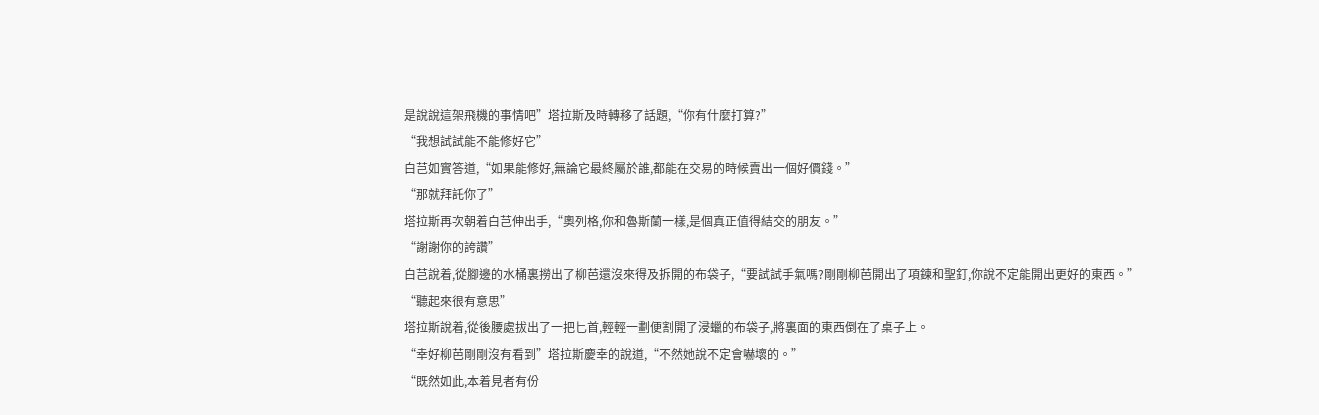是說說這架飛機的事情吧”塔拉斯及時轉移了話題,“你有什麼打算?”
“我想試試能不能修好它”
白芑如實答道,“如果能修好,無論它最終屬於誰,都能在交易的時候賣出一個好價錢。”
“那就拜託你了”
塔拉斯再次朝着白芑伸出手,“奧列格,你和魯斯蘭一樣,是個真正值得結交的朋友。”
“謝謝你的誇讚”
白芑說着,從腳邊的水桶裏撈出了柳芭還沒來得及拆開的布袋子,“要試試手氣嗎?剛剛柳芭開出了項鍊和聖釘,你說不定能開出更好的東西。”
“聽起來很有意思”
塔拉斯說着,從後腰處拔出了一把匕首,輕輕一劃便割開了浸蠟的布袋子,將裏面的東西倒在了桌子上。
“幸好柳芭剛剛沒有看到”塔拉斯慶幸的說道,“不然她說不定會嚇壞的。”
“既然如此,本着見者有份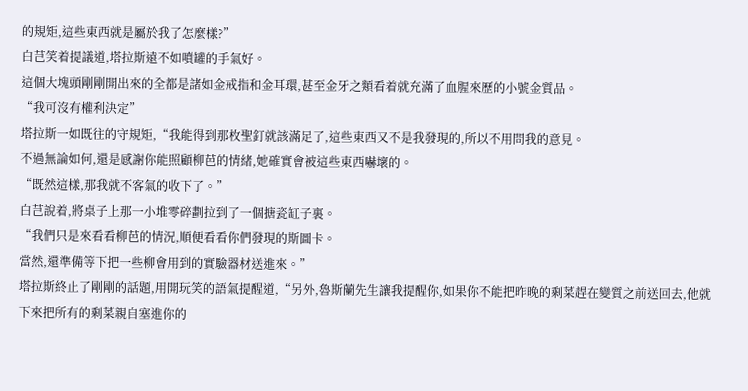的規矩,這些東西就是屬於我了怎麼樣?”
白芑笑着提議道,塔拉斯遠不如噴罐的手氣好。
這個大塊頭剛剛開出來的全都是諸如金戒指和金耳環,甚至金牙之類看着就充滿了血腥來歷的小號金質品。
“我可沒有權利決定”
塔拉斯一如既往的守規矩,“我能得到那枚聖釘就該滿足了,這些東西又不是我發現的,所以不用問我的意見。
不過無論如何,還是感謝你能照顧柳芭的情緒,她確實會被這些東西嚇壞的。
“既然這樣,那我就不客氣的收下了。”
白芑說着,將桌子上那一小堆零碎劃拉到了一個搪瓷缸子裏。
“我們只是來看看柳芭的情況,順便看看你們發現的斯圖卡。
當然,還準備等下把一些柳會用到的實驗器材送進來。”
塔拉斯終止了剛剛的話題,用開玩笑的語氣提醒道,“另外,魯斯蘭先生讓我提醒你,如果你不能把昨晚的剩菜趕在變質之前送回去,他就下來把所有的剩菜親自塞進你的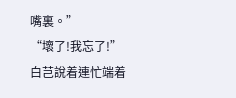嘴裏。”
“壞了!我忘了!”
白芑說着連忙端着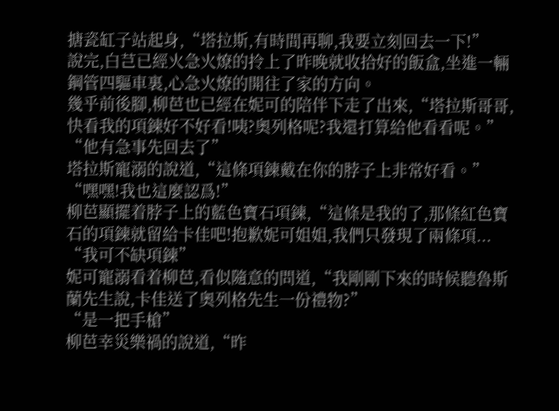搪瓷缸子站起身,“塔拉斯,有時間再聊,我要立刻回去一下!”
說完,白芑已經火急火燎的拎上了昨晚就收拾好的飯盒,坐進一輛鋼管四驅車裏,心急火燎的開往了家的方向。
幾乎前後腳,柳芭也已經在妮可的陪伴下走了出來,“塔拉斯哥哥,快看我的項鍊好不好看!咦?奧列格呢?我還打算給他看看呢。”
“他有急事先回去了”
塔拉斯寵溺的說道,“這條項鍊戴在你的脖子上非常好看。”
“嘿嘿!我也這麼認爲!”
柳芭顯擺着脖子上的藍色寶石項鍊,“這條是我的了,那條紅色寶石的項鍊就留給卡佳吧!抱歉妮可姐姐,我們只發現了兩條項...
“我可不缺項鍊”
妮可寵溺看着柳芭,看似隨意的問道,“我剛剛下來的時候聽魯斯蘭先生說,卡佳送了奧列格先生一份禮物?”
“是一把手槍”
柳芭幸災樂禍的說道,“昨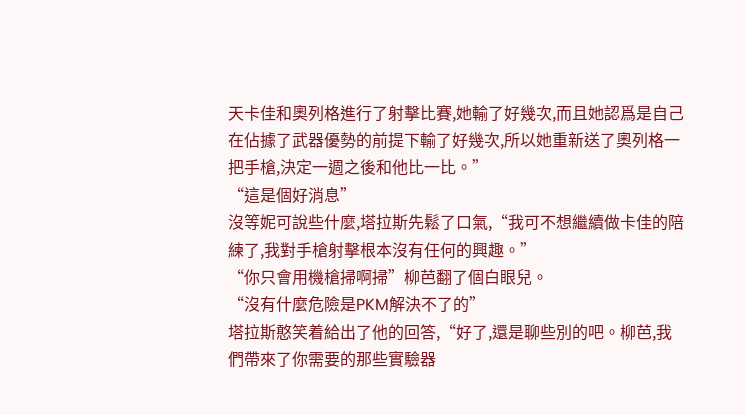天卡佳和奧列格進行了射擊比賽,她輸了好幾次,而且她認爲是自己在佔據了武器優勢的前提下輸了好幾次,所以她重新送了奧列格一把手槍,決定一週之後和他比一比。”
“這是個好消息”
沒等妮可說些什麼,塔拉斯先鬆了口氣,“我可不想繼續做卡佳的陪練了,我對手槍射擊根本沒有任何的興趣。”
“你只會用機槍掃啊掃”柳芭翻了個白眼兒。
“沒有什麼危險是PKM解決不了的”
塔拉斯憨笑着給出了他的回答,“好了,還是聊些別的吧。柳芭,我們帶來了你需要的那些實驗器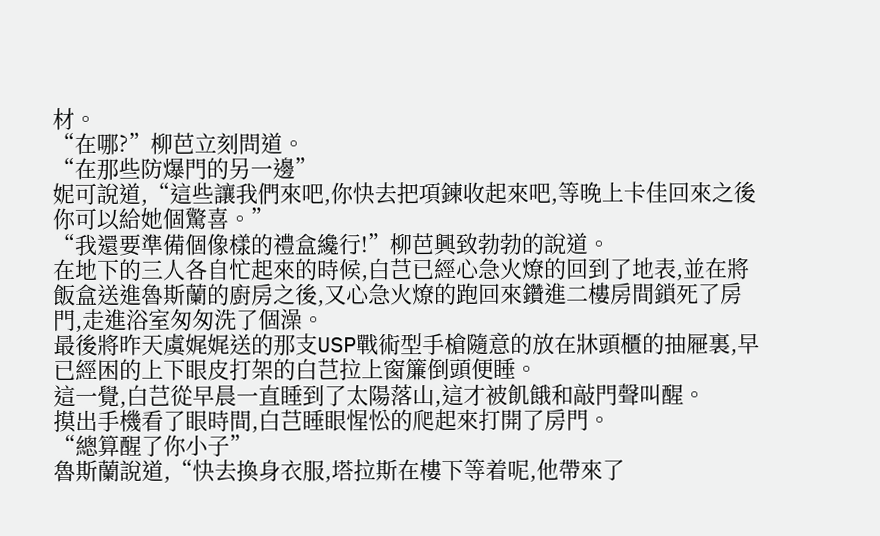材。
“在哪?”柳芭立刻問道。
“在那些防爆門的另一邊”
妮可說道,“這些讓我們來吧,你快去把項鍊收起來吧,等晚上卡佳回來之後你可以給她個驚喜。”
“我還要準備個像樣的禮盒纔行!”柳芭興致勃勃的說道。
在地下的三人各自忙起來的時候,白芑已經心急火燎的回到了地表,並在將飯盒送進魯斯蘭的廚房之後,又心急火燎的跑回來鑽進二樓房間鎖死了房門,走進浴室匆匆洗了個澡。
最後將昨天虞娓娓送的那支USP戰術型手槍隨意的放在牀頭櫃的抽屜裏,早已經困的上下眼皮打架的白芑拉上窗簾倒頭便睡。
這一覺,白芑從早晨一直睡到了太陽落山,這才被飢餓和敲門聲叫醒。
摸出手機看了眼時間,白芑睡眼惺忪的爬起來打開了房門。
“總算醒了你小子”
魯斯蘭說道,“快去換身衣服,塔拉斯在樓下等着呢,他帶來了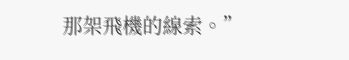那架飛機的線索。”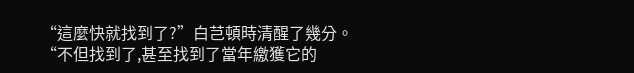“這麼快就找到了?”白芑頓時清醒了幾分。
“不但找到了,甚至找到了當年繳獲它的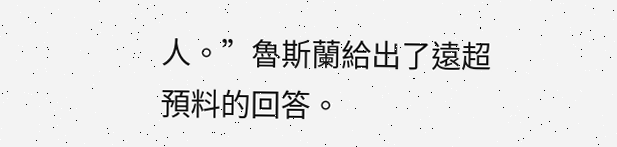人。”魯斯蘭給出了遠超預料的回答。